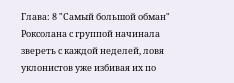Глава: 8 "Самый большой обман"
Роксолана с группой начинала звереть с каждой неделей, ловя уклонистов уже избивая их по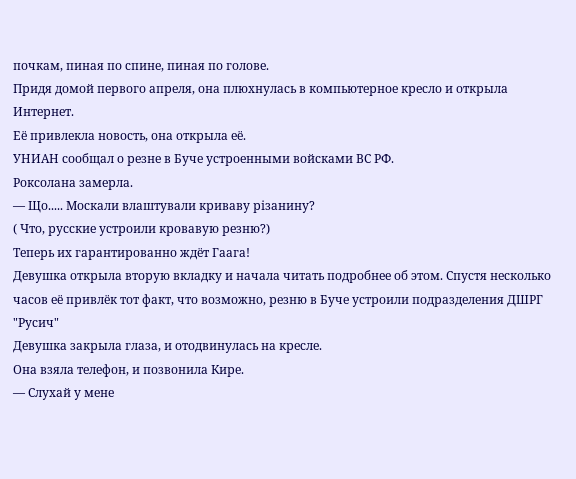почкам, пиная по спине, пиная по голове.
Придя домой первого апреля, она плюхнулась в компьютерное кресло и открыла Интернет.
Её привлекла новость, она открыла её.
УНИАН сообщал о резне в Буче устроенными войсками ВС РФ.
Роксолана замерла.
— Що..... Москали влаштували криваву різанину?
( Что, русские устроили кровавую резню?)
Теперь их гарантированно ждёт Гаага!
Девушка открыла вторую вкладку и начала читать подробнее об этом. Спустя несколько часов её привлёк тот факт, что возможно, резню в Буче устроили подразделения ДШРГ "Русич"
Девушка закрыла глаза, и отодвинулась на кресле.
Она взяла телефон, и позвонила Кире.
— Слухай у мене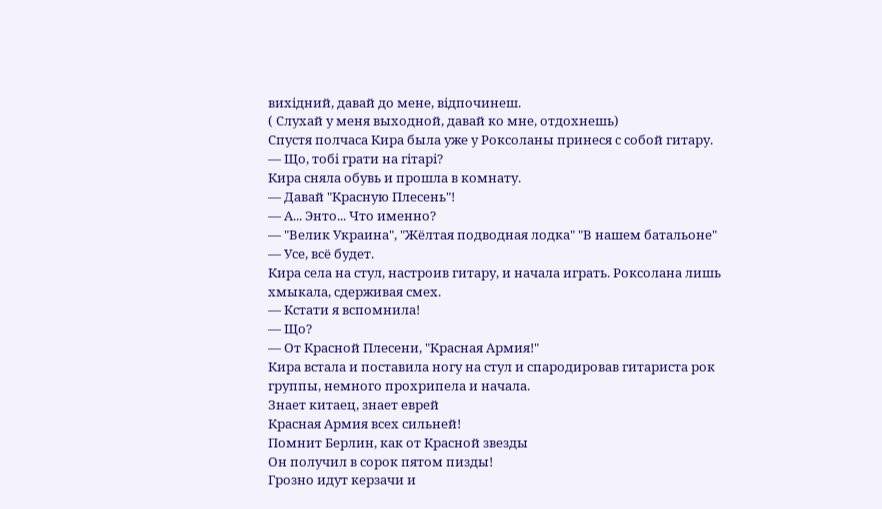вихідний, давай до мене, відпочинеш.
( Слухай у меня выходной, давай ко мне, отдохнешь)
Спустя полчаса Кира была уже у Роксоланы принеся с собой гитару.
— Що, тобi грати на гітарі?
Кира сняла обувь и прошла в комнату.
— Давай "Красную Плесень"!
— А... Энто... Что именно?
— "Велик Украина", "Жёлтая подводная лодка" "В нашем батальоне"
— Усе, всё будет.
Кира села на стул, настроив гитару, и начала играть. Роксолана лишь хмыкала, сдерживая смех.
— Кстати я вспомнила!
— Що?
— От Красной Плесени, "Красная Армия!"
Кира встала и поставила ногу на стул и спародировав гитариста рок группы, немного прохрипела и начала.
Знаeт китаец, знает еврей
Красная Армия всех сильней!
Помнит Берлин, как от Красной звезды
Он получил в сорок пятом пизды!
Грозно идут керзачи и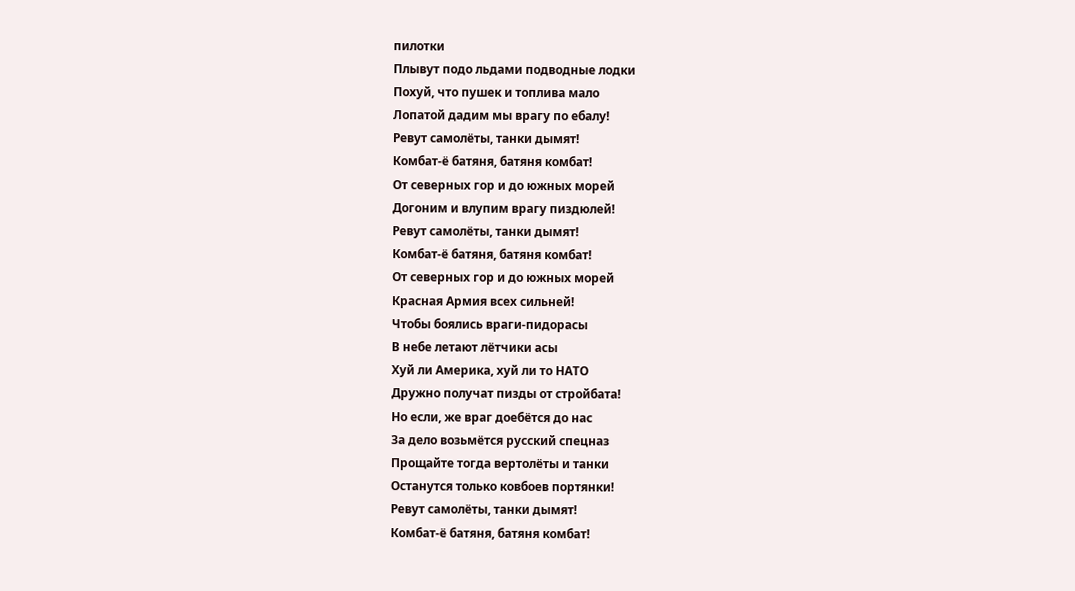пилотки
Плывут подо льдами подводные лодки
Похуй, что пушек и топлива мало
Лопатой дадим мы врагу по ебалу!
Ревут самолёты, танки дымят!
Комбат-ё батяня, батяня комбат!
От северных гор и до южных морей
Догоним и влупим врагу пиздюлей!
Ревут самолёты, танки дымят!
Комбат-ё батяня, батяня комбат!
От северных гор и до южных морей
Красная Армия всех сильней!
Чтобы боялись враги-пидорасы
В небе летают лётчики асы
Хуй ли Америка, хуй ли то НАТО
Дружно получат пизды от стройбата!
Но если, же враг доебётся до нас
За дело возьмётся русский спецназ
Прощайте тогда вертолёты и танки
Останутся только ковбоев портянки!
Ревут самолёты, танки дымят!
Комбат-ё батяня, батяня комбат!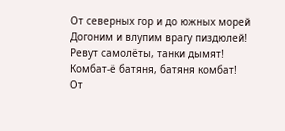От северных гор и до южных морей
Догоним и влупим врагу пиздюлей!
Ревут самолёты, танки дымят!
Комбат-ё батяня, батяня комбат!
От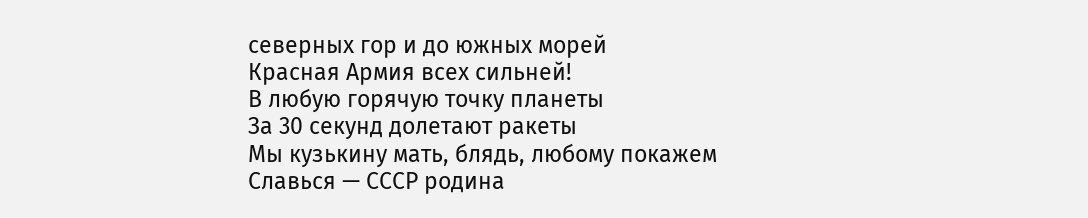северных гор и до южных морей
Красная Армия всех сильней!
В любую горячую точку планеты
За 30 секунд долетают ракеты
Мы кузькину мать, блядь, любому покажем
Славься — СССР родина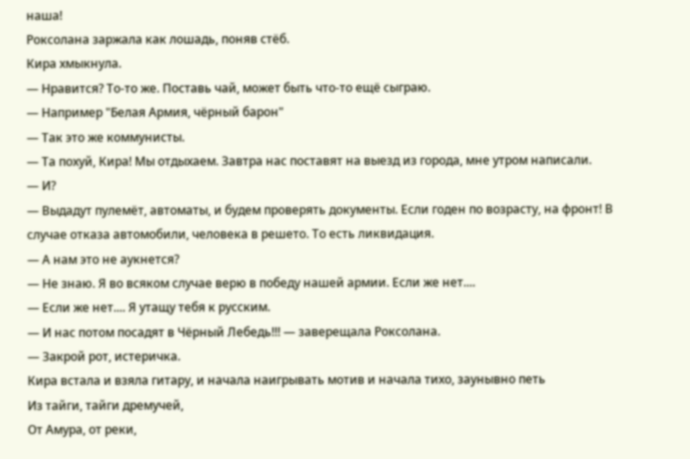наша!
Роксолана заржала как лошадь, поняв стёб.
Кира хмыкнула.
— Нравится? То-то же. Поставь чай, может быть что-то ещё сыграю.
— Например "Белая Армия, чёрный барон"
— Так это же коммунисты.
— Та похуй, Кира! Мы отдыхаем. Завтра нас поставят на выезд из города, мне утром написали.
— И?
— Выдадут пулемёт, автоматы, и будем проверять документы. Если годен по возрасту, на фронт! В случае отказа автомобили, человека в решето. То есть ликвидация.
— А нам это не аукнется?
— Не знаю. Я во всяком случае верю в победу нашей армии. Если же нет....
— Если же нет.... Я утащу тебя к русским.
— И нас потом посадят в Чёрный Лебедь!!! — заверещала Роксолана.
— Закрой рот, истеричка.
Кира встала и взяла гитару, и начала наигрывать мотив и начала тихо, заунывно петь
Из тайги, тайги дремучей,
От Амура, от реки,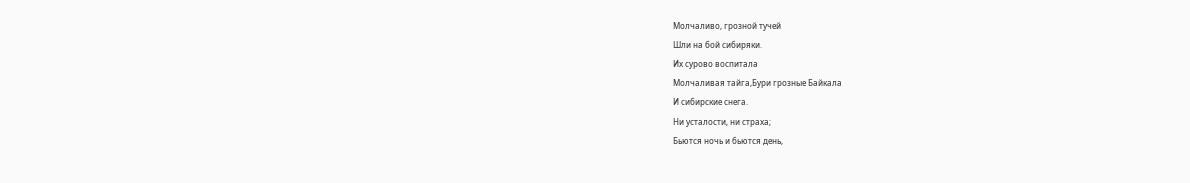Молчаливо, грозной тучей
Шли на бой сибиряки.
Их сурово воспитала
Молчаливая тайга,Бури грозные Байкала
И сибирские снега.
Ни усталости, ни страха;
Бьются ночь и бьются день,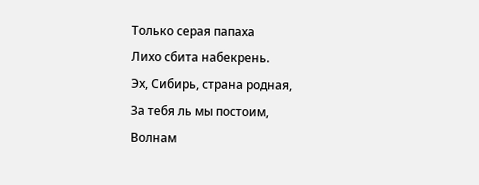Только серая папаха
Лихо сбита набекрень.
Эх, Сибирь, страна родная,
За тебя ль мы постоим,
Волнам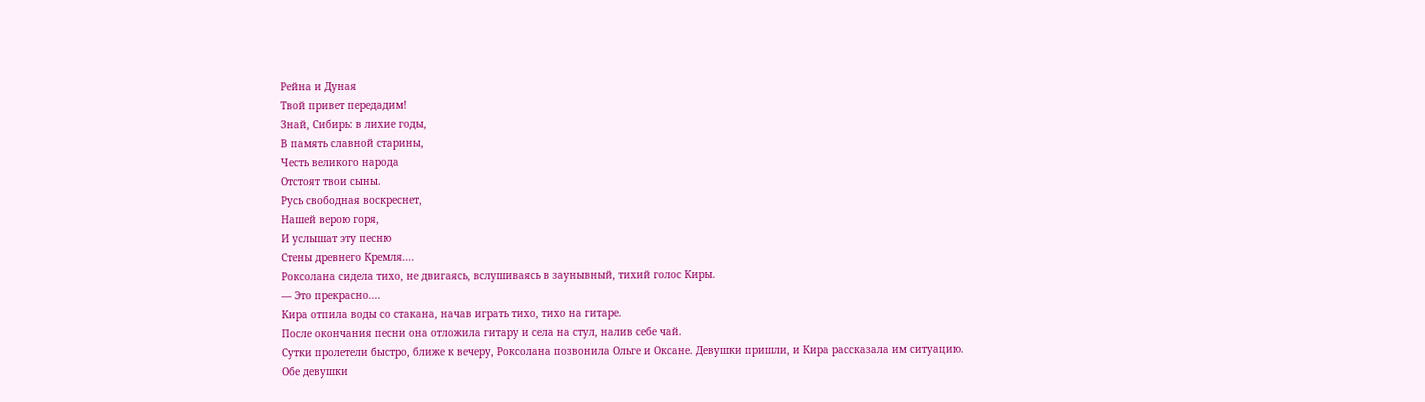Рейна и Дуная
Твой привет передадим!
Знай, Сибирь: в лихие годы,
В память славной старины,
Честь великого народа
Отстоят твои сыны.
Русь свободная воскреснет,
Нашей верою горя,
И услышат эту песню
Стены древнего Кремля....
Роксолана сидела тихо, не двигаясь, вслушиваясь в заунывный, тихий голос Киры.
— Это прекрасно....
Кира отпила воды со стакана, начав играть тихо, тихо на гитаре.
После окончания песни она отложила гитару и села на стул, налив себе чай.
Сутки пролетели быстро, ближе к вечеру, Роксолана позвонила Ольге и Оксане. Девушки пришли, и Кира рассказала им ситуацию.
Обе девушки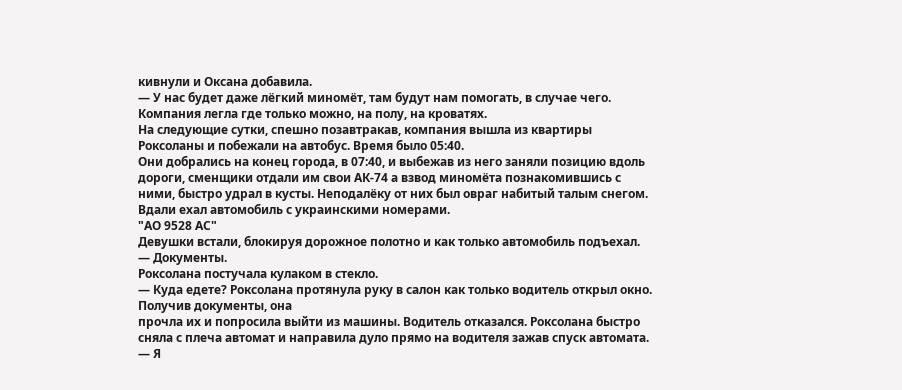кивнули и Оксана добавила.
— У нас будет даже лёгкий миномёт, там будут нам помогать, в случае чего.
Компания легла где только можно, на полу, на кроватях.
На следующие сутки, спешно позавтракав, компания вышла из квартиры Роксоланы и побежали на автобус. Время было 05:40.
Они добрались на конец города, в 07:40, и выбежав из него заняли позицию вдоль дороги, сменщики отдали им свои АК-74 а взвод миномёта познакомившись с ними, быстро удрал в кусты. Неподалёку от них был овраг набитый талым снегом.
Вдали ехал автомобиль с украинскими номерами.
"АО 9528 АС"
Девушки встали, блокируя дорожное полотно и как только автомобиль подъехал.
— Документы.
Роксолана постучала кулаком в стекло.
— Куда едете? Роксолана протянула руку в салон как только водитель открыл окно. Получив документы, она
прочла их и попросила выйти из машины. Водитель отказался. Роксолана быстро сняла с плеча автомат и направила дуло прямо на водителя зажав спуск автомата.
— Я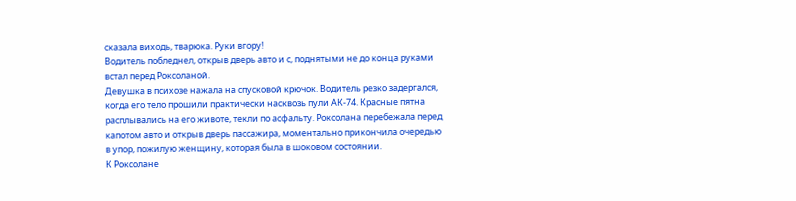сказала виходь, тварюка. Руки вгору!
Водитель побледнел, открыв дверь авто и с, поднятыми не до конца руками встал перед Роксоланой.
Девушка в психозе нажала на спусковой крючок. Водитель резко задергался, когда его тело прошили практически насквозь пули АК-74. Красные пятна расплывались на его животе, текли по асфальту. Роксолана перебежала перед капотом авто и открыв дверь пассажира, моментально прикончила очередью в упор, пожилую женщину, которая была в шоковом состоянии.
К Роксолане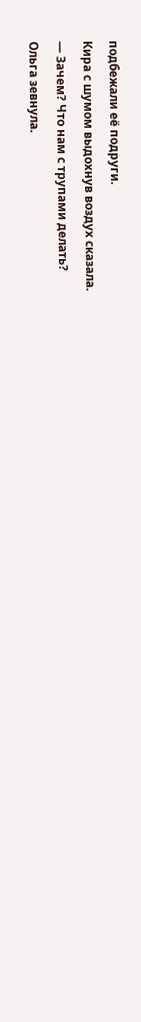подбежали её подруги.
Кира с шумом выдохнув воздух сказала.
— Зачем? Что нам с трупами делать?
Ольга зевнула.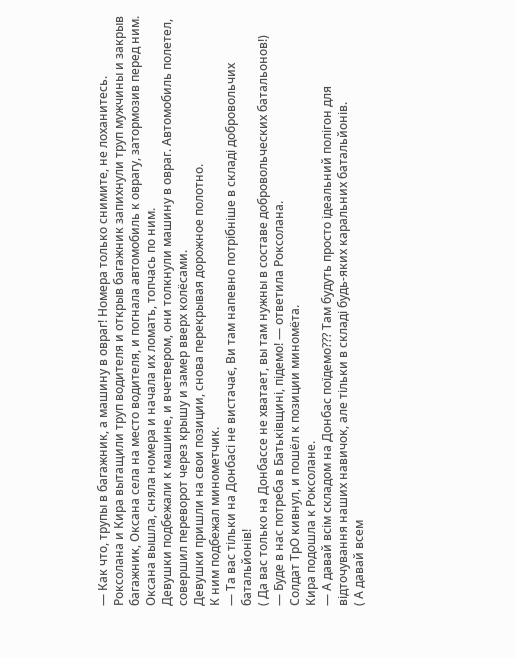— Как что, трупы в багажник, а машину в овраг! Номера только снимите, не лоханитесь.
Роксолана и Кира вытащили труп водителя и открыв багажник запихнули труп мужчины и закрыв багажник, Оксана села на место водителя, и погнала автомобиль к оврагу, затормозив перед ним. Оксана вышла, сняла номера и начала их ломать, топчась по ним.
Девушки подбежали к машине, и вчетвером, они толкнули машину в овраг. Автомобиль полетел, совершил переворот через крышу и замер вверх колёсами.
Девушки пришли на свои позиции, снова перекрывая дорожное полотно.
К ним подбежал минометчик.
— Та вас тільки на Донбасі не вистачає, Ви там напевно потрібніше в складі добровольчих батальйонів!
( Да вас только на Донбассе не хватает, вы там нужны в составе добровольческих батальонов!)
— Буде в нас потреба в Батьківщині, підемо! — ответила Роксолана.
Солдат ТрО кивнул, и пошёл к позиции миномёта.
Кира подошла к Роксолане.
— А давай всім складом на Донбас поїдемо??? Там будуть просто ідеальний полігон для відточування наших навичок, але тільки в складі будь-яких каральних батальйонів.
( А давай всем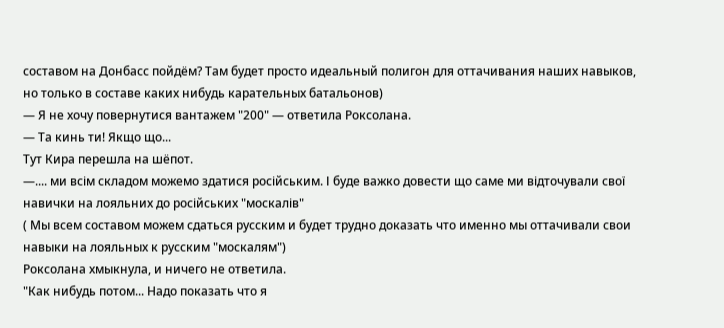составом на Донбасс пойдём? Там будет просто идеальный полигон для оттачивания наших навыков, но только в составе каких нибудь карательных батальонов)
— Я не хочу повернутися вантажем "200" — ответила Роксолана.
— Та кинь ти! Якщо що...
Тут Кира перешла на шёпот.
—.... ми всім складом можемо здатися російським. І буде важко довести що саме ми відточували свої навички на лояльних до російських "москалів"
( Мы всем составом можем сдаться русским и будет трудно доказать что именно мы оттачивали свои навыки на лояльных к русским "москалям")
Роксолана хмыкнула, и ничего не ответила.
"Как нибудь потом... Надо показать что я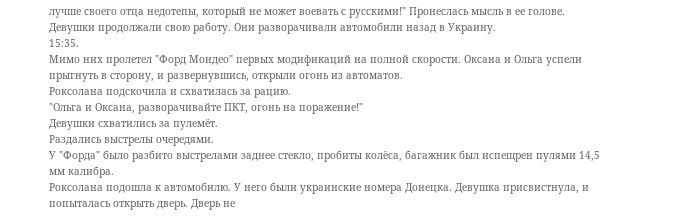лучше своего отца недотепы, который не может воевать с русскими!" Пронеслась мысль в ее голове.
Девушки продолжали свою работу. Они разворачивали автомобили назад в Украину.
15:35.
Мимо них пролетел "Форд Мондео" первых модификаций на полной скорости. Оксана и Ольга успели прыгнуть в сторону, и развернувшись, открыли огонь из автоматов.
Роксолана подскочила и схватилась за рацию.
"Ольга и Оксана, разворачивайте ПКТ, огонь на поражение!"
Девушки схватились за пулемёт.
Раздались выстрелы очередями.
У "Форда" было разбито выстрелами заднее стекло, пробиты колёса, багажник был испещрен пулями 14,5 мм калибра.
Роксолана подошла к автомобилю. У него были украинские номера Донецка. Девушка присвистнула, и попыталась открыть дверь. Дверь не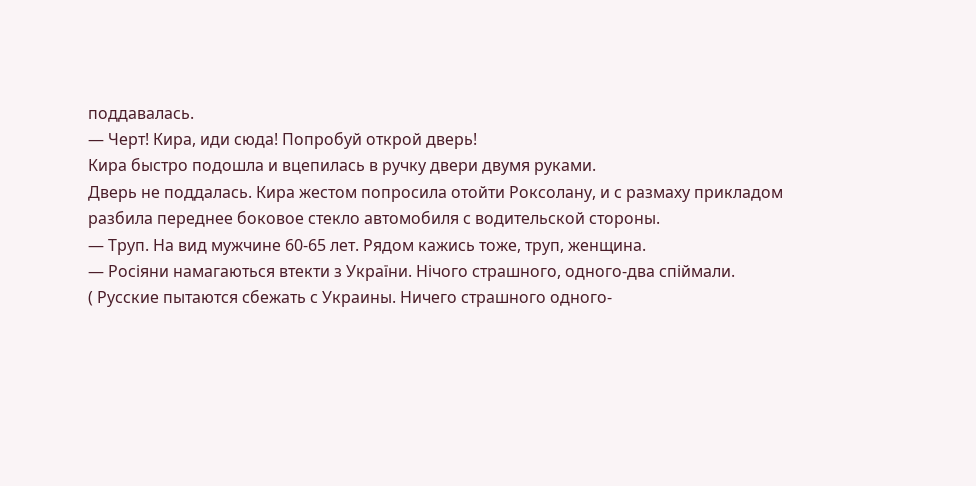поддавалась.
— Черт! Кира, иди сюда! Попробуй открой дверь!
Кира быстро подошла и вцепилась в ручку двери двумя руками.
Дверь не поддалась. Кира жестом попросила отойти Роксолану, и с размаху прикладом разбила переднее боковое стекло автомобиля с водительской стороны.
— Труп. На вид мужчине 60-65 лет. Рядом кажись тоже, труп, женщина.
— Росіяни намагаються втекти з України. Нічого страшного, одного-два спіймали.
( Русские пытаются сбежать с Украины. Ничего страшного одного-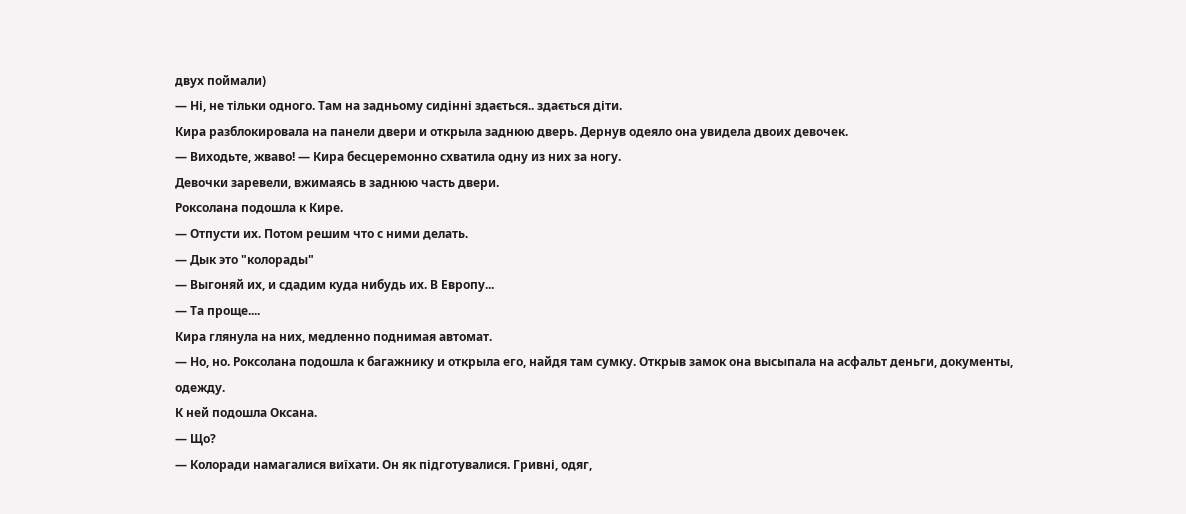двух поймали)
— Ні, не тільки одного. Там на задньому сидінні здається.. здається діти.
Кира разблокировала на панели двери и открыла заднюю дверь. Дернув одеяло она увидела двоих девочек.
— Виходьте, жваво! — Кира бесцеремонно схватила одну из них за ногу.
Девочки заревели, вжимаясь в заднюю часть двери.
Роксолана подошла к Кире.
— Отпусти их. Потом решим что с ними делать.
— Дык это "колорады"
— Выгоняй их, и сдадим куда нибудь их. В Европу...
— Та проще....
Кира глянула на них, медленно поднимая автомат.
— Но, но. Роксолана подошла к багажнику и открыла его, найдя там сумку. Открыв замок она высыпала на асфальт деньги, документы, одежду.
К ней подошла Оксана.
— Що?
— Колоради намагалися виїхати. Он як підготувалися. Гривні, одяг,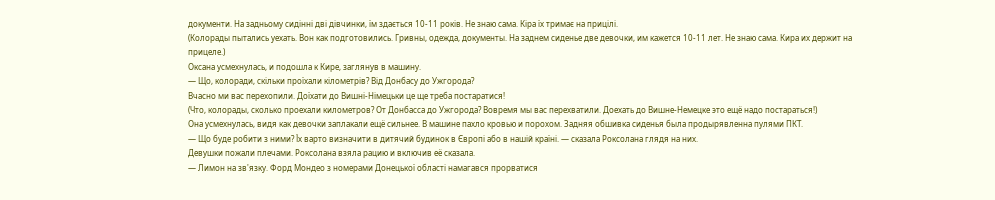документи. На задньому сидінні дві дівчинки, їм здається 10-11 років. Не знаю сама. Кіра їх тримає на прицілі.
(Колорады пытались уехать. Вон как подготовились. Гривны, одежда, документы. На заднем сиденье две девочки, им кажется 10-11 лет. Не знаю сама. Кира их держит на прицеле.)
Оксана усмехнулась, и подошла к Кире, заглянув в машину.
— Що, колоради, скільки проїхали кілометрів? Від Донбасу до Ужгорода?
Вчасно ми вас перехопили. Доїхати до Вишні-Німецьки це ще треба постаратися!
(Что, колорады, сколько проехали километров? От Донбасса до Ужгорода? Вовремя мы вас перехватили. Доехать до Вишне-Немецке это ещё надо постараться!)
Она усмехнулась, видя как девочки заплакали ещё сильнее. В машине пахло кровью и порохом. Задняя обшивка сиденья была продырявленна пулями ПКТ.
— Що буде робити з ними? Їх варто визначити в дитячий будинок в Європі або в нашій країні. — сказала Роксолана глядя на них.
Девушки пожали плечами. Роксолана взяла рацию и включив её сказала.
— Лимон на зв'язку. Форд Мондео з номерами Донецької області намагався прорватися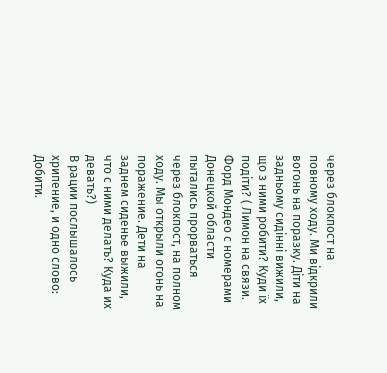через блокпост на повному ходу. Ми відкрили вогонь на поразку. Діти на задньому сидінні вижили, що з ними робити? Куди їх подіти? ( Лимон на связи. Форд Мондео с номерами Донецкой области пытались прорваться через блокпост, на полном ходу. Мы открыли огонь на поражение. Дети на заднем сиденье выжили, что с ними делать? Куда их девать?)
В рации послышалось хрипение, и одно слово: Добити.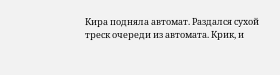Кира подняла автомат. Раздался сухой треск очереди из автомата. Крик, и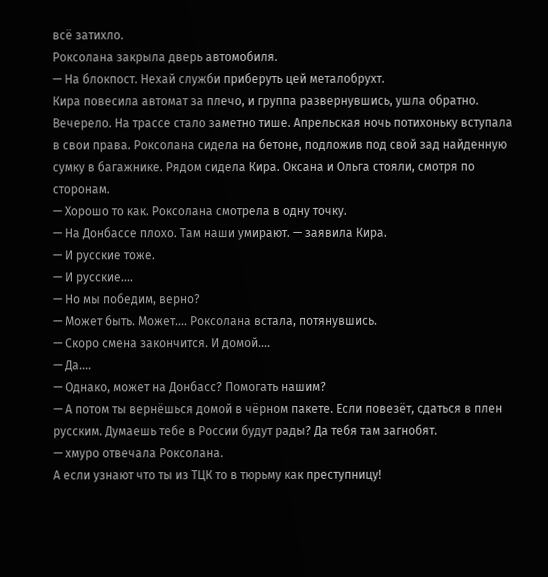всё затихло.
Роксолана закрыла дверь автомобиля.
— На блокпост. Нехай служби приберуть цей металобрухт.
Кира повесила автомат за плечо, и группа развернувшись, ушла обратно.
Вечерело. На трассе стало заметно тише. Апрельская ночь потихоньку вступала в свои права. Роксолана сидела на бетоне, подложив под свой зад найденную сумку в багажнике. Рядом сидела Кира. Оксана и Ольга стояли, смотря по сторонам.
— Хорошо то как. Роксолана смотрела в одну точку.
— На Донбассе плохо. Там наши умирают. — заявила Кира.
— И русские тоже.
— И русские....
— Но мы победим, верно?
— Может быть. Может.... Роксолана встала, потянувшись.
— Скоро смена закончится. И домой....
— Да....
— Однако, может на Донбасс? Помогать нашим?
— А потом ты вернёшься домой в чёрном пакете. Если повезёт, сдаться в плен русским. Думаешь тебе в России будут рады? Да тебя там загнобят.
— хмуро отвечала Роксолана.
А если узнают что ты из ТЦК то в тюрьму как преступницу!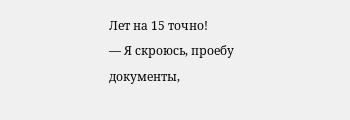Лет на 15 точно!
— Я скроюсь, проебу документы,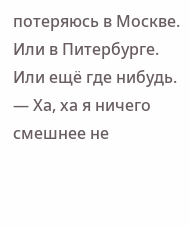потеряюсь в Москве. Или в Питербурге. Или ещё где нибудь.
— Ха, ха я ничего смешнее не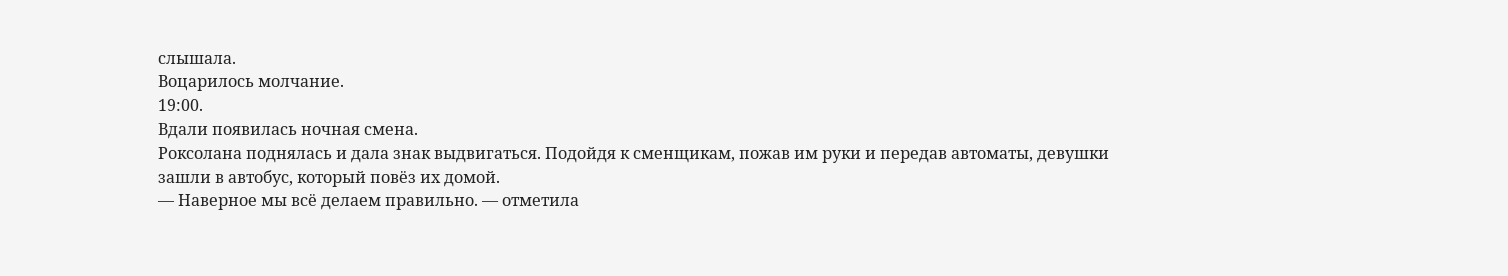слышала.
Воцарилось молчание.
19:00.
Вдали появилась ночная смена.
Роксолана поднялась и дала знак выдвигаться. Подойдя к сменщикам, пожав им руки и передав автоматы, девушки зашли в автобус, который повёз их домой.
— Наверное мы всё делаем правильно. — отметила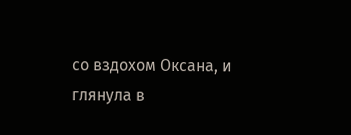со вздохом Оксана, и глянула в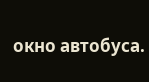окно автобуса.